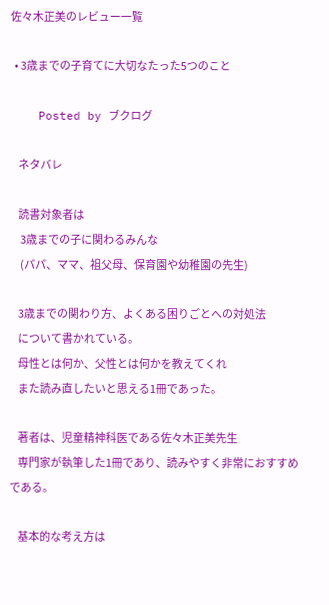佐々木正美のレビュー一覧

  • 3歳までの子育てに大切なたった5つのこと

    Posted by ブクログ

    ネタバレ

    読書対象者は
     3歳までの子に関わるみんな
     (パパ、ママ、祖父母、保育園や幼稚園の先生)

    3歳までの関わり方、よくある困りごとへの対処法
    について書かれている。
    母性とは何か、父性とは何かを教えてくれ
    また読み直したいと思える1冊であった。

    著者は、児童精神科医である佐々木正美先生
    専門家が執筆した1冊であり、読みやすく非常におすすめである。

    基本的な考え方は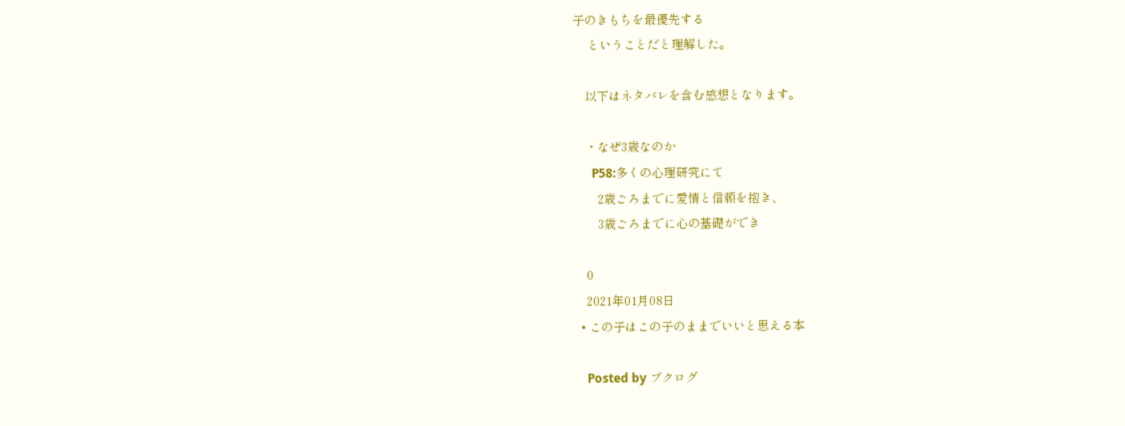子のきもちを最優先する
     ということだと理解した。

    以下はネタバレを含む感想となります。

    ・なぜ3歳なのか
      P58:多くの心理研究にて
        2歳ごろまでに愛情と信頼を抱き、
        3歳ごろまでに心の基礎ができ

    0
    2021年01月08日
  • この子はこの子のままでいいと思える本

    Posted by ブクログ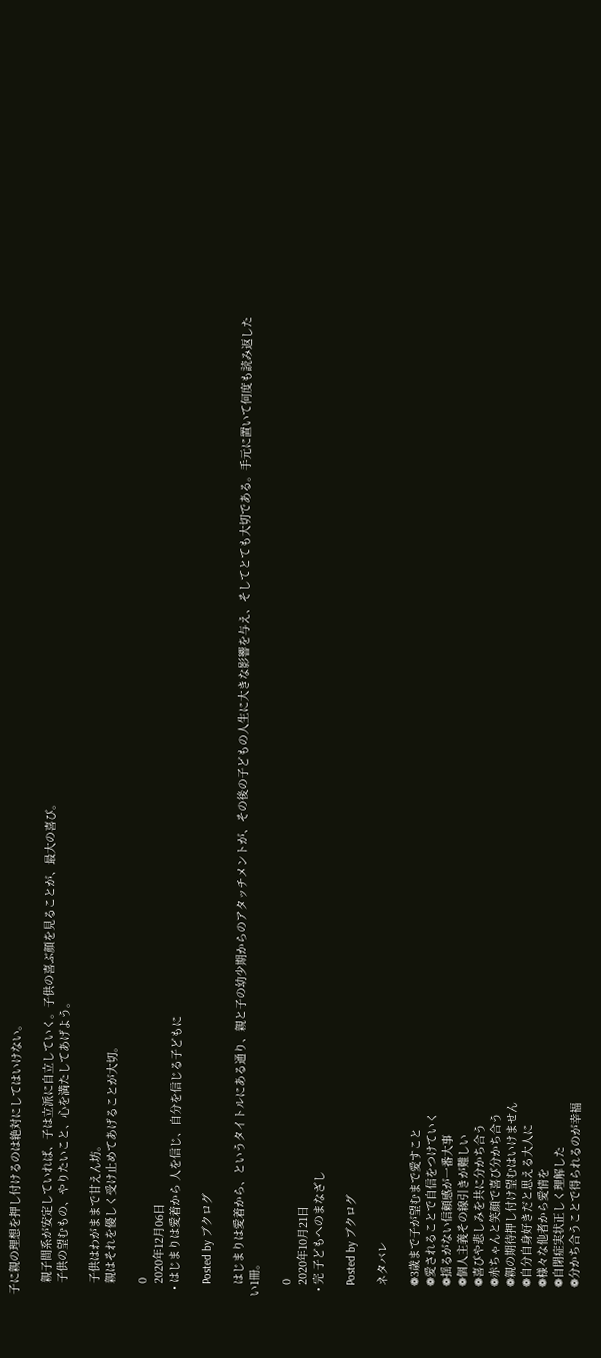子に親の理想を押し付けるのは絶対にしてはいけない。

    親子間系が安定していれば、子は立派に自立していく。子供の喜ぶ顔を見ることが、最大の喜び。
    子供の望むもの、やりたいこと、心を満たしてあげよう。

    子供はわがままで甘えん坊。
    親はそれを優しく受け止めてあげることが大切。

    0
    2020年12月06日
  • はじまりは愛着から 人を信じ、自分を信じる子どもに

    Posted by ブクログ

    はじまりは愛着から、というタイトルにある通り、親と子の幼少期からのアタッチメントが、その後の子どもの人生に大きな影響を与え、そしてとても大切である。手元に置いて何度も読み返したい1冊。

    0
    2020年10月21日
  • 完 子どもへのまなざし

    Posted by ブクログ

    ネタバレ

    ❁3歳まで子が望むまで愛すこと
    ❁愛されることで自信をつけていく
    ❁揺るがない信頼感が一番大事
    ❁個人主義その線引きが難しい
    ❁喜びや悲しみを共に分かち合う
    ❁赤ちゃんと笑顔で喜び分かち合う
    ❁親の期待押し付け望むはいけません
    ❁自分自身好きだと思える大人に
    ❁様々な他者から愛情を
    ❁自閉症実状正しく理解した
    ❁分かち合うことで得られるのが幸福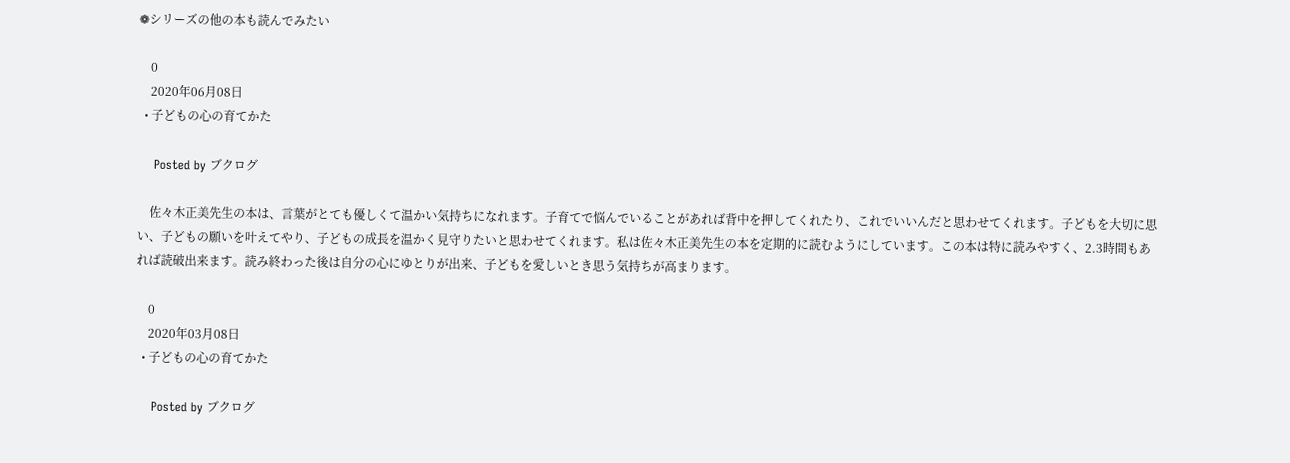❁シリーズの他の本も読んでみたい

    0
    2020年06月08日
  • 子どもの心の育てかた

    Posted by ブクログ

    佐々木正美先生の本は、言葉がとても優しくて温かい気持ちになれます。子育てで悩んでいることがあれば背中を押してくれたり、これでいいんだと思わせてくれます。子どもを大切に思い、子どもの願いを叶えてやり、子どもの成長を温かく見守りたいと思わせてくれます。私は佐々木正美先生の本を定期的に読むようにしています。この本は特に読みやすく、2.3時間もあれば読破出来ます。読み終わった後は自分の心にゆとりが出来、子どもを愛しいとき思う気持ちが高まります。

    0
    2020年03月08日
  • 子どもの心の育てかた

    Posted by ブクログ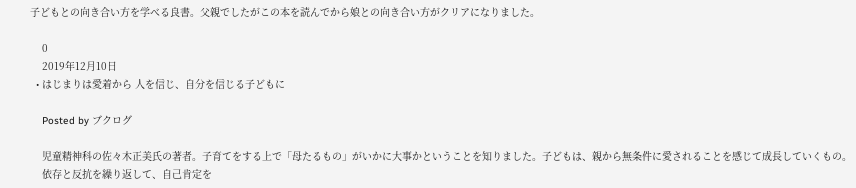子どもとの向き合い方を学べる良書。父親でしたがこの本を読んでから娘との向き合い方がクリアになりました。

    0
    2019年12月10日
  • はじまりは愛着から 人を信じ、自分を信じる子どもに

    Posted by ブクログ

    児童精神科の佐々木正美氏の著者。子育てをする上で「母たるもの」がいかに大事かということを知りました。子どもは、親から無条件に愛されることを感じて成長していくもの。
    依存と反抗を繰り返して、自己肯定を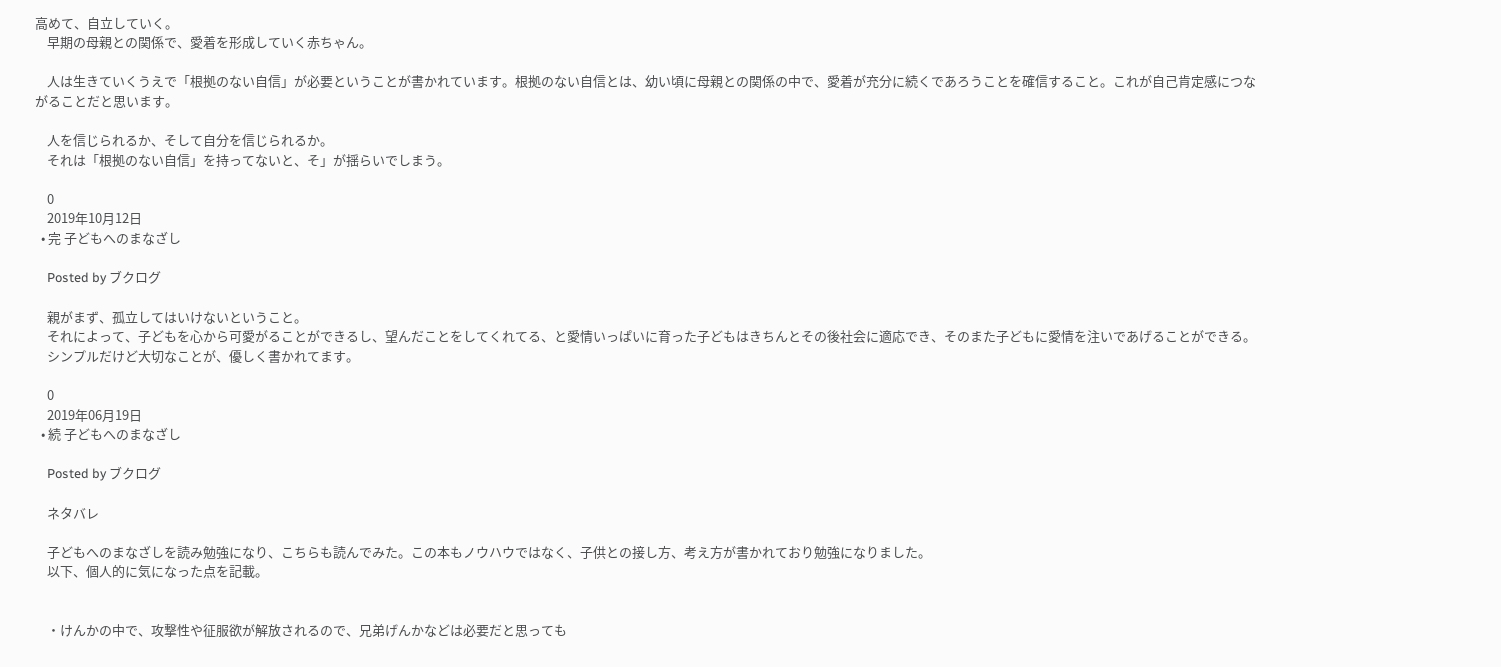高めて、自立していく。
    早期の母親との関係で、愛着を形成していく赤ちゃん。

    人は生きていくうえで「根拠のない自信」が必要ということが書かれています。根拠のない自信とは、幼い頃に母親との関係の中で、愛着が充分に続くであろうことを確信すること。これが自己肯定感につながることだと思います。

    人を信じられるか、そして自分を信じられるか。
    それは「根拠のない自信」を持ってないと、そ」が揺らいでしまう。

    0
    2019年10月12日
  • 完 子どもへのまなざし

    Posted by ブクログ

    親がまず、孤立してはいけないということ。
    それによって、子どもを心から可愛がることができるし、望んだことをしてくれてる、と愛情いっぱいに育った子どもはきちんとその後社会に適応でき、そのまた子どもに愛情を注いであげることができる。
    シンプルだけど大切なことが、優しく書かれてます。

    0
    2019年06月19日
  • 続 子どもへのまなざし

    Posted by ブクログ

    ネタバレ

    子どもへのまなざしを読み勉強になり、こちらも読んでみた。この本もノウハウではなく、子供との接し方、考え方が書かれており勉強になりました。
    以下、個人的に気になった点を記載。


    ・けんかの中で、攻撃性や征服欲が解放されるので、兄弟げんかなどは必要だと思っても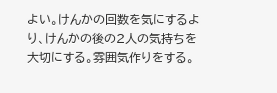よい。けんかの回数を気にするより、けんかの後の2人の気持ちを大切にする。雰囲気作りをする。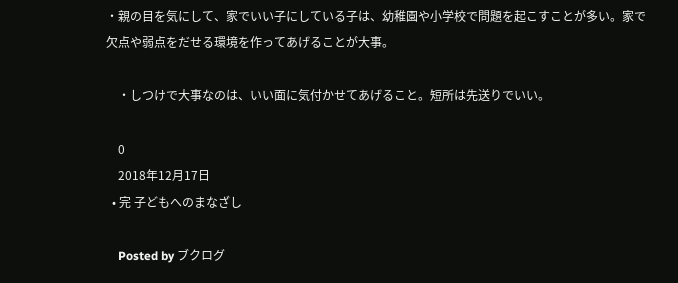・親の目を気にして、家でいい子にしている子は、幼稚園や小学校で問題を起こすことが多い。家で欠点や弱点をだせる環境を作ってあげることが大事。

    ・しつけで大事なのは、いい面に気付かせてあげること。短所は先送りでいい。

    0
    2018年12月17日
  • 完 子どもへのまなざし

    Posted by ブクログ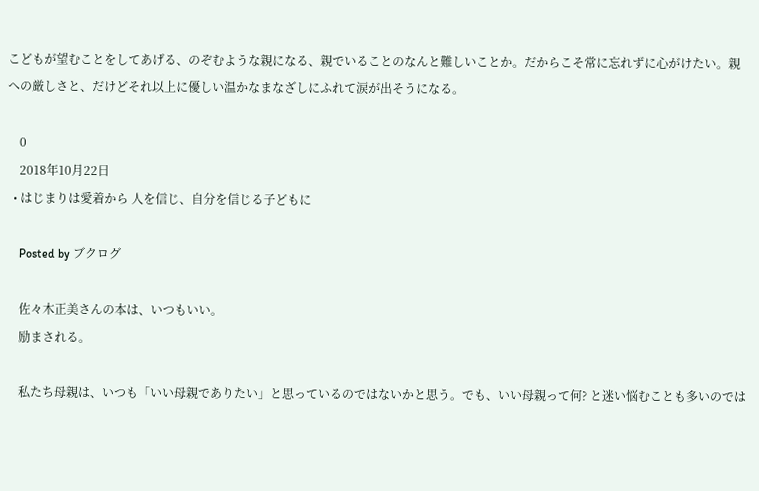こどもが望むことをしてあげる、のぞむような親になる、親でいることのなんと難しいことか。だからこそ常に忘れずに心がけたい。親への厳しさと、だけどそれ以上に優しい温かなまなざしにふれて涙が出そうになる。

    0
    2018年10月22日
  • はじまりは愛着から 人を信じ、自分を信じる子どもに

    Posted by ブクログ

    佐々木正美さんの本は、いつもいい。
    励まされる。

    私たち母親は、いつも「いい母親でありたい」と思っているのではないかと思う。でも、いい母親って何? と迷い悩むことも多いのでは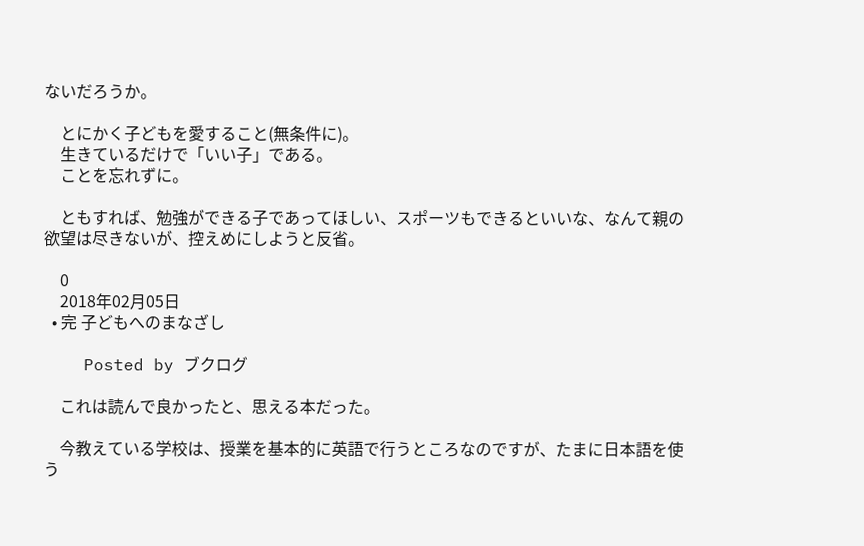ないだろうか。

    とにかく子どもを愛すること(無条件に)。
    生きているだけで「いい子」である。
    ことを忘れずに。

    ともすれば、勉強ができる子であってほしい、スポーツもできるといいな、なんて親の欲望は尽きないが、控えめにしようと反省。

    0
    2018年02月05日
  • 完 子どもへのまなざし

    Posted by ブクログ

    これは読んで良かったと、思える本だった。

    今教えている学校は、授業を基本的に英語で行うところなのですが、たまに日本語を使う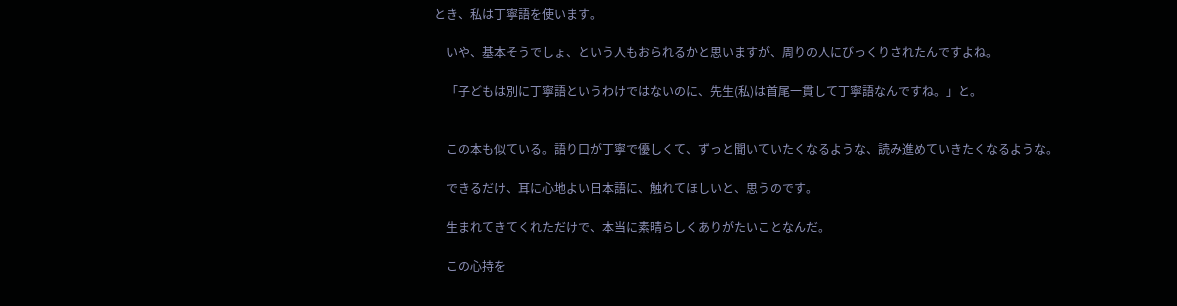とき、私は丁寧語を使います。

    いや、基本そうでしょ、という人もおられるかと思いますが、周りの人にびっくりされたんですよね。

    「子どもは別に丁寧語というわけではないのに、先生(私)は首尾一貫して丁寧語なんですね。」と。


    この本も似ている。語り口が丁寧で優しくて、ずっと聞いていたくなるような、読み進めていきたくなるような。

    できるだけ、耳に心地よい日本語に、触れてほしいと、思うのです。

    生まれてきてくれただけで、本当に素晴らしくありがたいことなんだ。

    この心持を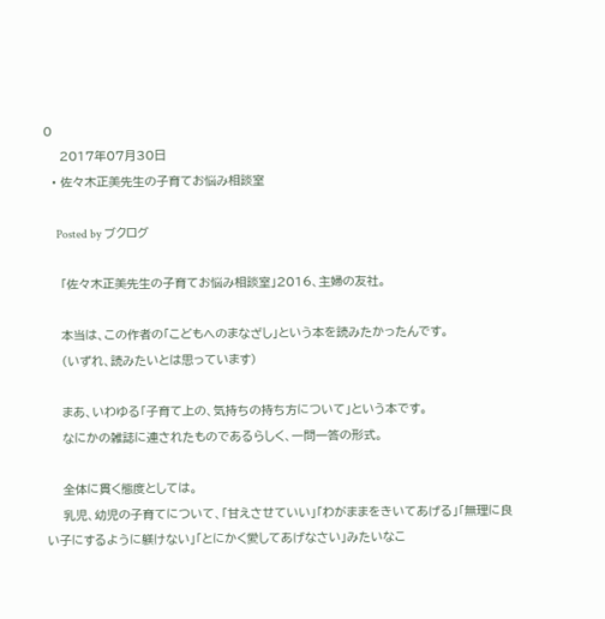0
    2017年07月30日
  • 佐々木正美先生の子育てお悩み相談室

    Posted by ブクログ

    「佐々木正美先生の子育てお悩み相談室」2016、主婦の友社。

    本当は、この作者の「こどもへのまなざし」という本を読みたかったんです。
    (いずれ、読みたいとは思っています)

    まあ、いわゆる「子育て上の、気持ちの持ち方について」という本です。
    なにかの雑誌に連されたものであるらしく、一問一答の形式。

    全体に貫く態度としては。
    乳児、幼児の子育てについて、「甘えさせていい」「わがままをきいてあげる」「無理に良い子にするように躾けない」「とにかく愛してあげなさい」みたいなこ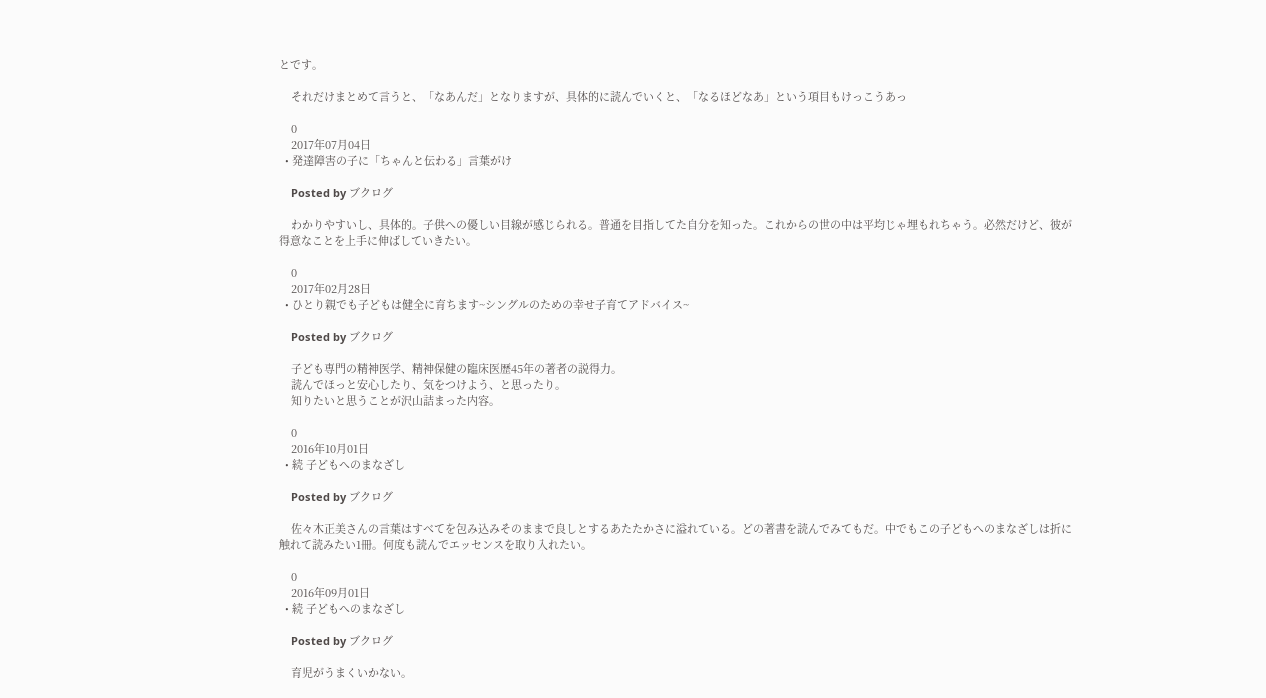とです。

    それだけまとめて言うと、「なあんだ」となりますが、具体的に読んでいくと、「なるほどなあ」という項目もけっこうあっ

    0
    2017年07月04日
  • 発達障害の子に「ちゃんと伝わる」言葉がけ

    Posted by ブクログ

    わかりやすいし、具体的。子供への優しい目線が感じられる。普通を目指してた自分を知った。これからの世の中は平均じゃ埋もれちゃう。必然だけど、彼が得意なことを上手に伸ばしていきたい。

    0
    2017年02月28日
  • ひとり親でも子どもは健全に育ちます~シングルのための幸せ子育てアドバイス~

    Posted by ブクログ

    子ども専門の精神医学、精神保健の臨床医歴45年の著者の説得力。
    読んでほっと安心したり、気をつけよう、と思ったり。
    知りたいと思うことが沢山詰まった内容。

    0
    2016年10月01日
  • 続 子どもへのまなざし

    Posted by ブクログ

    佐々木正美さんの言葉はすべてを包み込みそのままで良しとするあたたかさに溢れている。どの著書を読んでみてもだ。中でもこの子どもへのまなざしは折に触れて読みたい1冊。何度も読んでエッセンスを取り入れたい。

    0
    2016年09月01日
  • 続 子どもへのまなざし

    Posted by ブクログ

    育児がうまくいかない。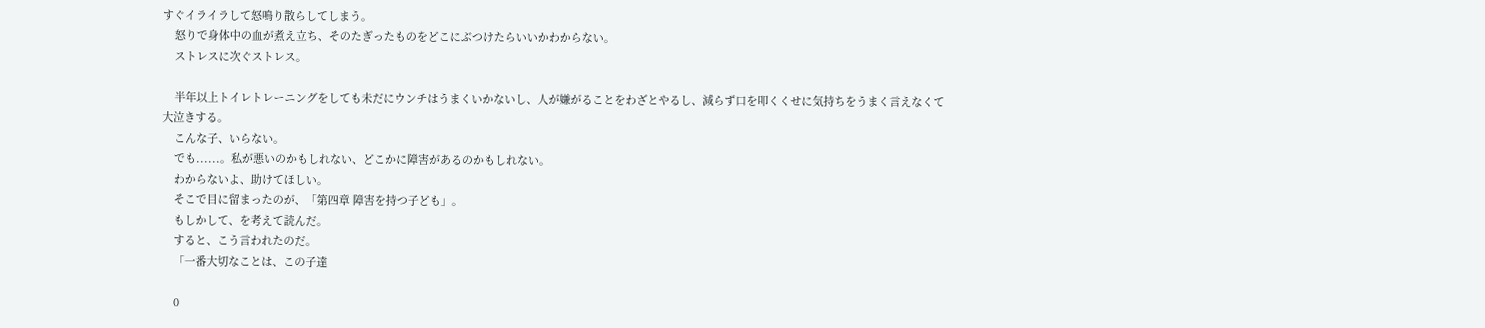すぐイライラして怒鳴り散らしてしまう。
    怒りで身体中の血が煮え立ち、そのたぎったものをどこにぶつけたらいいかわからない。
    ストレスに次ぐストレス。

    半年以上トイレトレーニングをしても未だにウンチはうまくいかないし、人が嫌がることをわざとやるし、減らず口を叩くくせに気持ちをうまく言えなくて大泣きする。
    こんな子、いらない。
    でも......。私が悪いのかもしれない、どこかに障害があるのかもしれない。
    わからないよ、助けてほしい。
    そこで目に留まったのが、「第四章 障害を持つ子ども」。
    もしかして、を考えて読んだ。
    すると、こう言われたのだ。
    「一番大切なことは、この子達

    0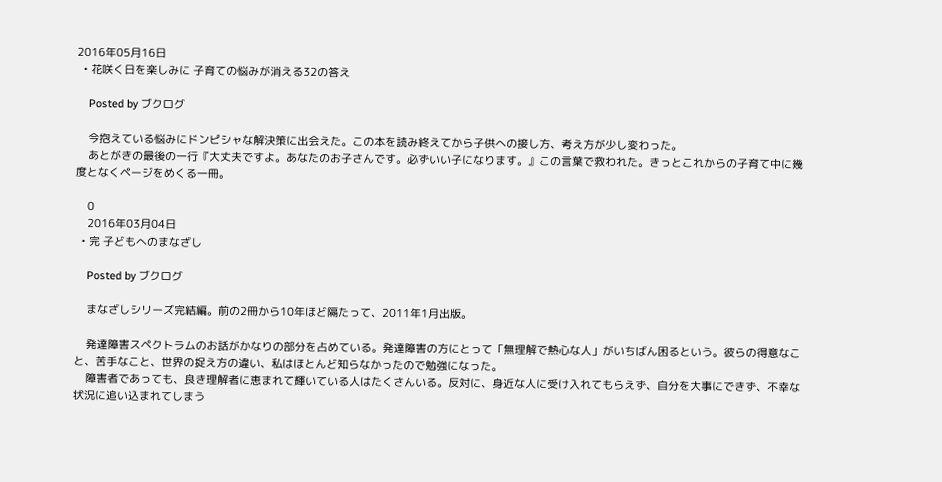2016年05月16日
  • 花咲く日を楽しみに 子育ての悩みが消える32の答え

    Posted by ブクログ

    今抱えている悩みにドンピシャな解決策に出会えた。この本を読み終えてから子供への接し方、考え方が少し変わった。
    あとがきの最後の一行『大丈夫ですよ。あなたのお子さんです。必ずいい子になります。』この言葉で救われた。きっとこれからの子育て中に幾度となくページをめくる一冊。

    0
    2016年03月04日
  • 完 子どもへのまなざし

    Posted by ブクログ

    まなざしシリーズ完結編。前の2冊から10年ほど隔たって、2011年1月出版。

    発達障害スペクトラムのお話がかなりの部分を占めている。発達障害の方にとって「無理解で熱心な人」がいちばん困るという。彼らの得意なこと、苦手なこと、世界の捉え方の違い、私はほとんど知らなかったので勉強になった。
    障害者であっても、良き理解者に恵まれて輝いている人はたくさんいる。反対に、身近な人に受け入れてもらえず、自分を大事にできず、不幸な状況に追い込まれてしまう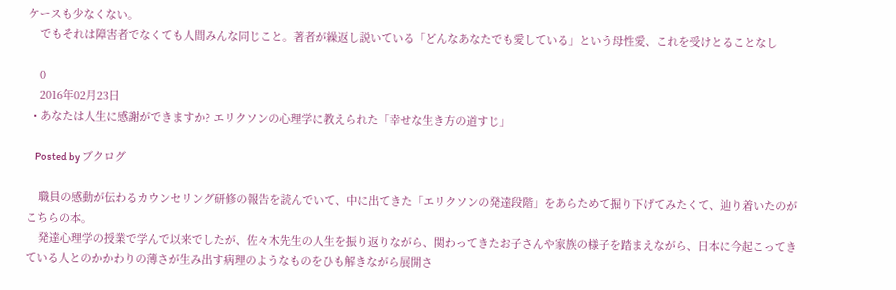ケースも少なくない。
    でもそれは障害者でなくても人間みんな同じこと。著者が繰返し説いている「どんなあなたでも愛している」という母性愛、これを受けとることなし

    0
    2016年02月23日
  • あなたは人生に感謝ができますか? エリクソンの心理学に教えられた「幸せな生き方の道すじ」

    Posted by ブクログ

    職員の感動が伝わるカウンセリング研修の報告を読んでいて、中に出てきた「エリクソンの発達段階」をあらためて掘り下げてみたくて、辿り着いたのがこちらの本。
    発達心理学の授業で学んで以来でしたが、佐々木先生の人生を振り返りながら、関わってきたお子さんや家族の様子を踏まえながら、日本に今起こってきている人とのかかわりの薄さが生み出す病理のようなものをひも解きながら展開さ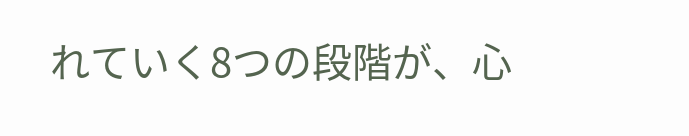れていく8つの段階が、心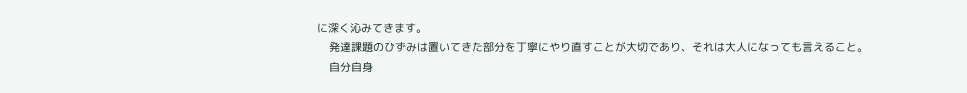に深く沁みてきます。
    発達課題のひずみは置いてきた部分を丁寧にやり直すことが大切であり、それは大人になっても言えること。
    自分自身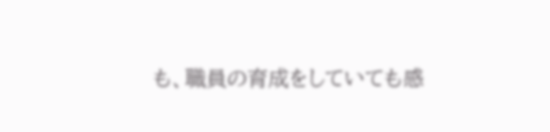も、職員の育成をしていても感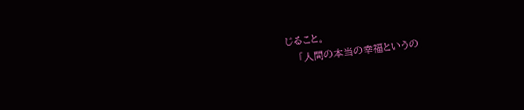じること。
    「人間の本当の幸福というの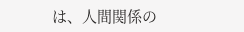は、人間関係の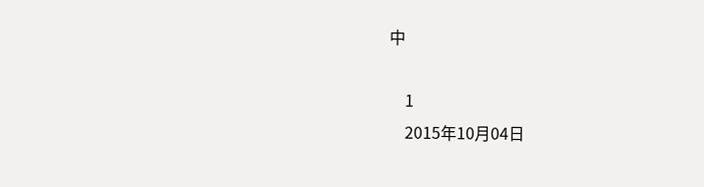中

    1
    2015年10月04日